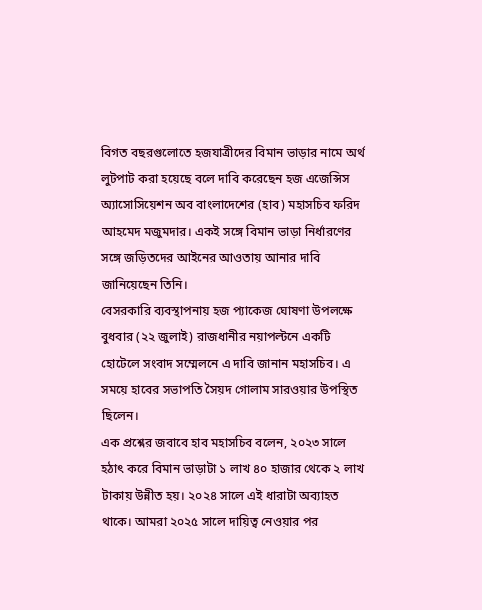বিগত বছরগুলোতে হজযাত্রীদের বিমান ভাড়ার নামে অর্থ লুটপাট করা হয়েছে বলে দাবি করেছেন হজ এজেন্সিস অ্যাসোসিয়েশন অব বাংলাদেশের (হাব) মহাসচিব ফরিদ আহমেদ মজুমদার। একই সঙ্গে বিমান ভাড়া নির্ধারণের সঙ্গে জড়িতদের আইনের আওতায় আনার দাবি জানিয়েছেন তিনি।
বেসরকারি ব্যবস্থাপনায় হজ প্যাকেজ ঘোষণা উপলক্ষে বুধবার (২২ জুলাই) রাজধানীর নয়াপল্টনে একটি হোটেলে সংবাদ সম্মেলনে এ দাবি জানান মহাসচিব। এ সময়ে হাবের সভাপতি সৈয়দ গোলাম সারওয়ার উপস্থিত ছিলেন।
এক প্রশ্নের জবাবে হাব মহাসচিব বলেন, ২০২৩ সালে হঠাৎ করে বিমান ভাড়াটা ১ লাখ ৪০ হাজার থেকে ২ লাখ টাকায় উন্নীত হয়। ২০২৪ সালে এই ধারাটা অব্যাহত থাকে। আমরা ২০২৫ সালে দায়িত্ব নেওয়ার পর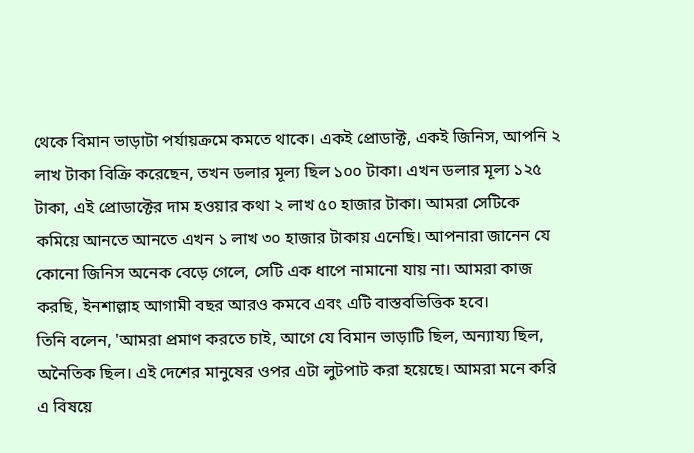থেকে বিমান ভাড়াটা পর্যায়ক্রমে কমতে থাকে। একই প্রোডাক্ট, একই জিনিস, আপনি ২ লাখ টাকা বিক্রি করেছেন, তখন ডলার মূল্য ছিল ১০০ টাকা। এখন ডলার মূল্য ১২৫ টাকা, এই প্রোডাক্টের দাম হওয়ার কথা ২ লাখ ৫০ হাজার টাকা। আমরা সেটিকে কমিয়ে আনতে আনতে এখন ১ লাখ ৩০ হাজার টাকায় এনেছি। আপনারা জানেন যে কোনো জিনিস অনেক বেড়ে গেলে, সেটি এক ধাপে নামানো যায় না। আমরা কাজ করছি, ইনশাল্লাহ আগামী বছর আরও কমবে এবং এটি বাস্তবভিত্তিক হবে।
তিনি বলেন, 'আমরা প্রমাণ করতে চাই, আগে যে বিমান ভাড়াটি ছিল, অন্যায্য ছিল, অনৈতিক ছিল। এই দেশের মানুষের ওপর এটা লুটপাট করা হয়েছে। আমরা মনে করি এ বিষয়ে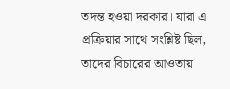তদন্ত হওয়া দরকার। যারা এ প্রক্রিয়ার সাথে সংশ্লিষ্ট ছিল, তাদের বিচারের আওতায়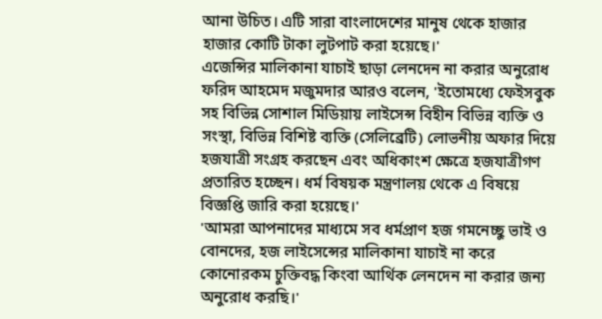আনা উচিত। এটি সারা বাংলাদেশের মানুষ থেকে হাজার হাজার কোটি টাকা লুটপাট করা হয়েছে।'
এজেন্সির মালিকানা যাচাই ছাড়া লেনদেন না করার অনুরোধ
ফরিদ আহমেদ মজুমদার আরও বলেন, 'ইতোমধ্যে ফেইসবুক সহ বিভিন্ন সোশাল মিডিয়ায় লাইসেন্স বিহীন বিভিন্ন ব্যক্তি ও সংস্থা, বিভিন্ন বিশিষ্ট ব্যক্তি (সেলিব্রেটি) লোভনীয় অফার দিয়ে হজযাত্রী সংগ্রহ করছেন এবং অধিকাংশ ক্ষেত্রে হজযাত্রীগণ প্রতারিত হচ্ছেন। ধর্ম বিষয়ক মন্ত্রণালয় থেকে এ বিষয়ে বিজ্ঞপ্তি জারি করা হয়েছে।'
'আমরা আপনাদের মাধ্যমে সব ধর্মপ্রাণ হজ গমনেচ্ছু ভাই ও বোনদের, হজ লাইসেন্সের মালিকানা যাচাই না করে কোনোরকম চুক্তিবদ্ধ কিংবা আর্থিক লেনদেন না করার জন্য অনুরোধ করছি।'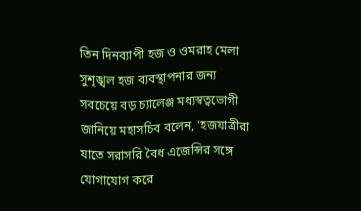তিন দিনব্যাপী হজ ও ওমরাহ মেলা
সুশৃঙ্খল হজ ব্যবস্থাপনার জন্য সবচেয়ে বড় চ্যালেঞ্জ মধ্যস্বত্বভোগী জানিয়ে মহাসচিব বলেন, ‘হজযাত্রীরা যাতে সরাসরি বৈধ এজেন্সির সঙ্গে যোগাযোগ করে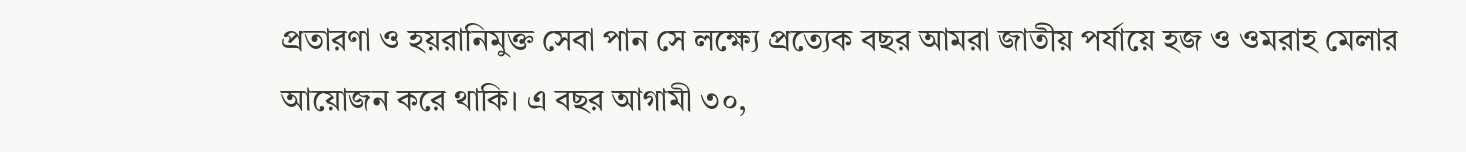প্রতারণা ও হয়রানিমুক্ত সেবা পান সে লক্ষ্যে প্রত্যেক বছর আমরা জাতীয় পর্যায়ে হজ ও ওমরাহ মেলার আয়োজন করে থাকি। এ বছর আগামী ৩০,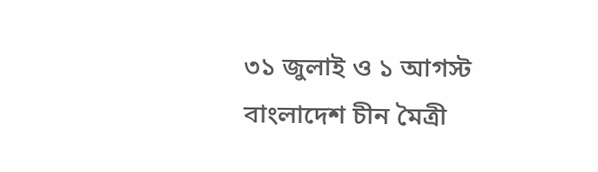৩১ জুলাই ও ১ আগস্ট বাংলাদেশ চীন মৈত্রী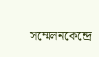সম্মেলনকেন্দ্রে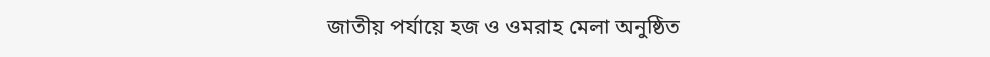জাতীয় পর্যায়ে হজ ও ওমরাহ মেলা অনুষ্ঠিত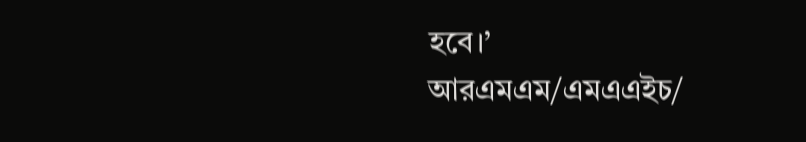হবে।’
আরএমএম/এমএএইচ/